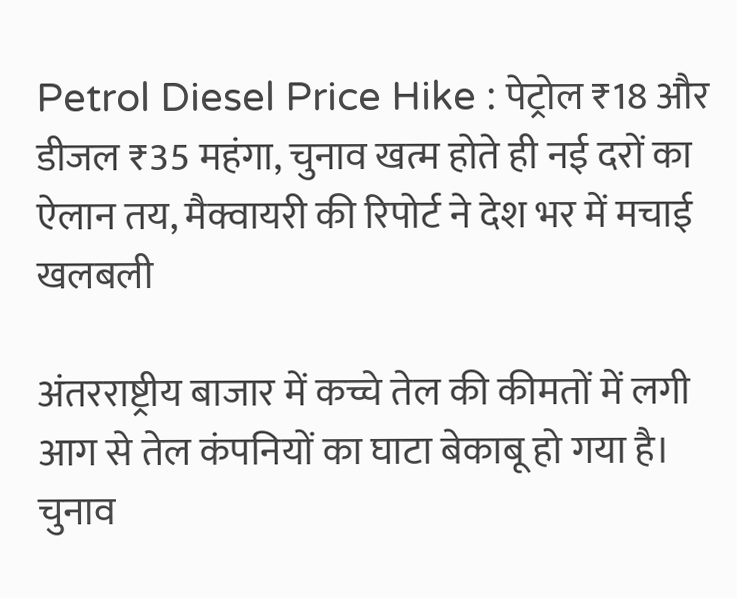Petrol Diesel Price Hike : पेट्रोल ₹18 और डीजल ₹35 महंगा, चुनाव खत्म होते ही नई दरों का ऐलान तय, मैक्वायरी की रिपोर्ट ने देश भर में मचाई खलबली

अंतरराष्ट्रीय बाजार में कच्चे तेल की कीमतों में लगी आग से तेल कंपनियों का घाटा बेकाबू हो गया है। चुनाव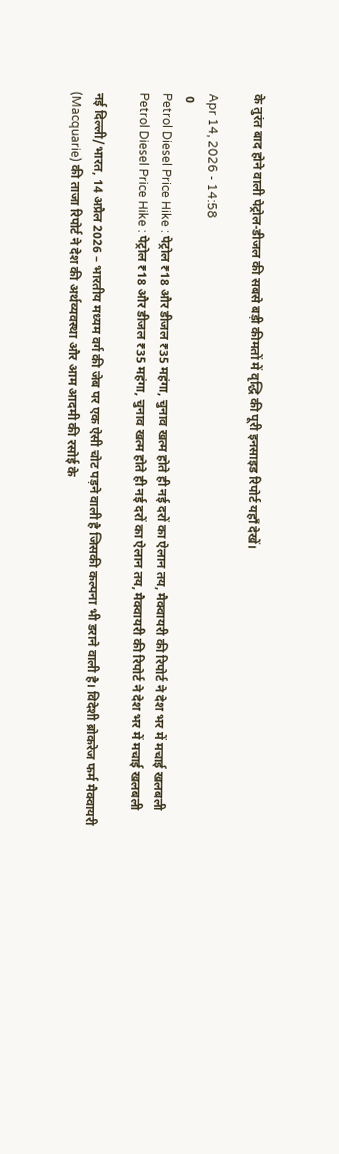के तुरंत बाद होने वाली पेट्रोल-डीजल की सबसे बड़ी कीमतों में वृद्धि की पूरी इनसाइड रिपोर्ट यहाँ देखें।

Apr 14, 2026 - 14:58
 0
Petrol Diesel Price Hike : पेट्रोल ₹18 और डीजल ₹35 महंगा, चुनाव खत्म होते ही नई दरों का ऐलान तय, मैक्वायरी की रिपोर्ट ने देश भर में मचाई खलबली
Petrol Diesel Price Hike : पेट्रोल ₹18 और डीजल ₹35 महंगा, चुनाव खत्म होते ही नई दरों का ऐलान तय, मैक्वायरी की रिपोर्ट ने देश भर में मचाई खलबली

नई दिल्ली/भारत, 14 अप्रैल 2026 – भारतीय मध्यम वर्ग की जेब पर एक ऐसी चोट पड़ने वाली है जिसकी कल्पना भी डराने वाली है। विदेशी ब्रोकरेज फर्म मैक्वायरी (Macquarie) की ताजा रिपोर्ट ने देश की अर्थव्यवस्था और आम आदमी की रसोई के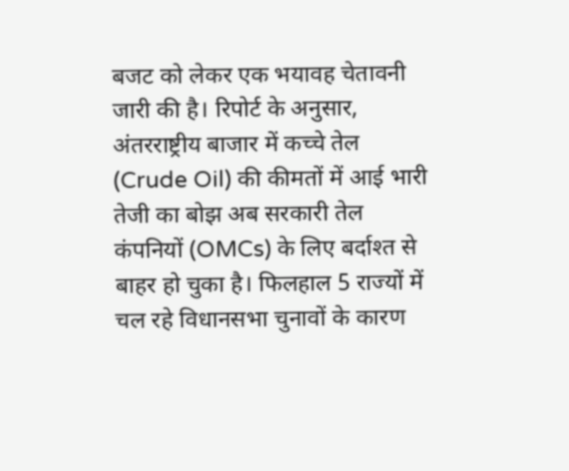बजट को लेकर एक भयावह चेतावनी जारी की है। रिपोर्ट के अनुसार, अंतरराष्ट्रीय बाजार में कच्चे तेल (Crude Oil) की कीमतों में आई भारी तेजी का बोझ अब सरकारी तेल कंपनियों (OMCs) के लिए बर्दाश्त से बाहर हो चुका है। फिलहाल 5 राज्यों में चल रहे विधानसभा चुनावों के कारण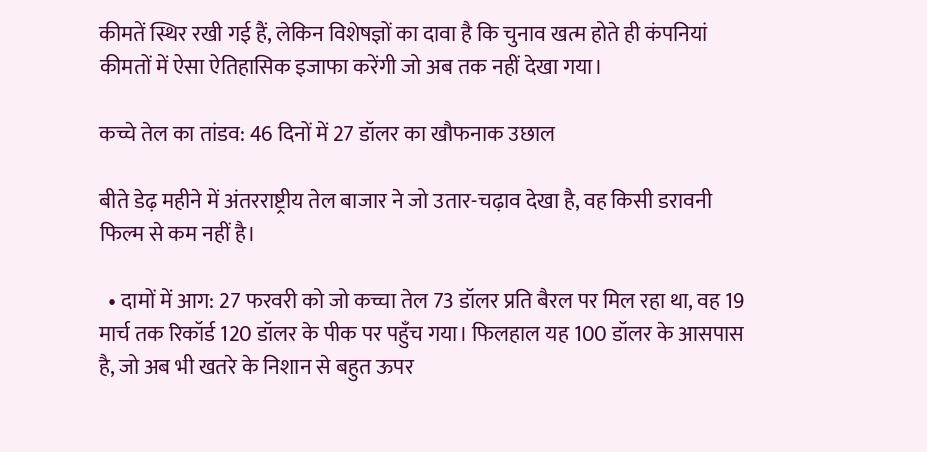कीमतें स्थिर रखी गई हैं, लेकिन विशेषज्ञों का दावा है कि चुनाव खत्म होते ही कंपनियां कीमतों में ऐसा ऐतिहासिक इजाफा करेंगी जो अब तक नहीं देखा गया।

कच्चे तेल का तांडव: 46 दिनों में 27 डॉलर का खौफनाक उछाल

बीते डेढ़ महीने में अंतरराष्ट्रीय तेल बाजार ने जो उतार-चढ़ाव देखा है, वह किसी डरावनी फिल्म से कम नहीं है।

  • दामों में आग: 27 फरवरी को जो कच्चा तेल 73 डॉलर प्रति बैरल पर मिल रहा था, वह 19 मार्च तक रिकॉर्ड 120 डॉलर के पीक पर पहुँच गया। फिलहाल यह 100 डॉलर के आसपास है, जो अब भी खतरे के निशान से बहुत ऊपर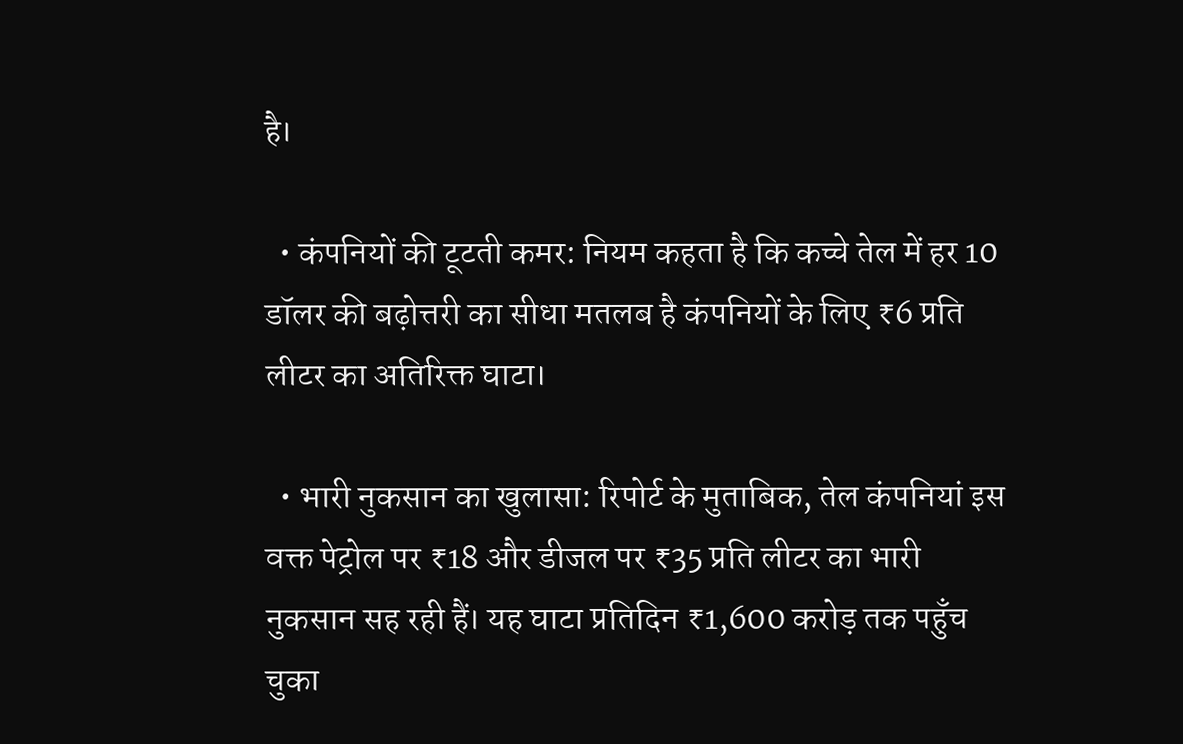है।

  • कंपनियों की टूटती कमर: नियम कहता है कि कच्चे तेल में हर 10 डॉलर की बढ़ोत्तरी का सीधा मतलब है कंपनियों के लिए ₹6 प्रति लीटर का अतिरिक्त घाटा।

  • भारी नुकसान का खुलासा: रिपोर्ट के मुताबिक, तेल कंपनियां इस वक्त पेट्रोल पर ₹18 और डीजल पर ₹35 प्रति लीटर का भारी नुकसान सह रही हैं। यह घाटा प्रतिदिन ₹1,600 करोड़ तक पहुँच चुका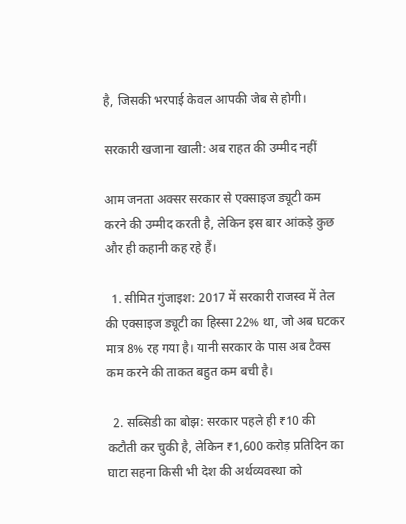है, जिसकी भरपाई केवल आपकी जेब से होगी।

सरकारी खजाना खाली: अब राहत की उम्मीद नहीं

आम जनता अक्सर सरकार से एक्साइज ड्यूटी कम करने की उम्मीद करती है, लेकिन इस बार आंकड़े कुछ और ही कहानी कह रहे हैं।

  1. सीमित गुंजाइश: 2017 में सरकारी राजस्व में तेल की एक्साइज ड्यूटी का हिस्सा 22% था, जो अब घटकर मात्र 8% रह गया है। यानी सरकार के पास अब टैक्स कम करने की ताकत बहुत कम बची है।

  2. सब्सिडी का बोझ: सरकार पहले ही ₹10 की कटौती कर चुकी है, लेकिन ₹1,600 करोड़ प्रतिदिन का घाटा सहना किसी भी देश की अर्थव्यवस्था को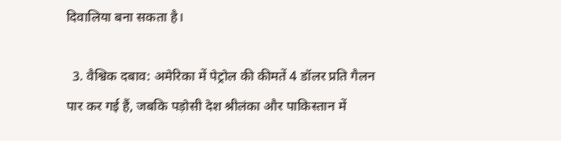दिवालिया बना सकता है।

  3. वैश्विक दबाव: अमेरिका में पेट्रोल की कीमतें 4 डॉलर प्रति गैलन पार कर गई हैं, जबकि पड़ोसी देश श्रीलंका और पाकिस्तान में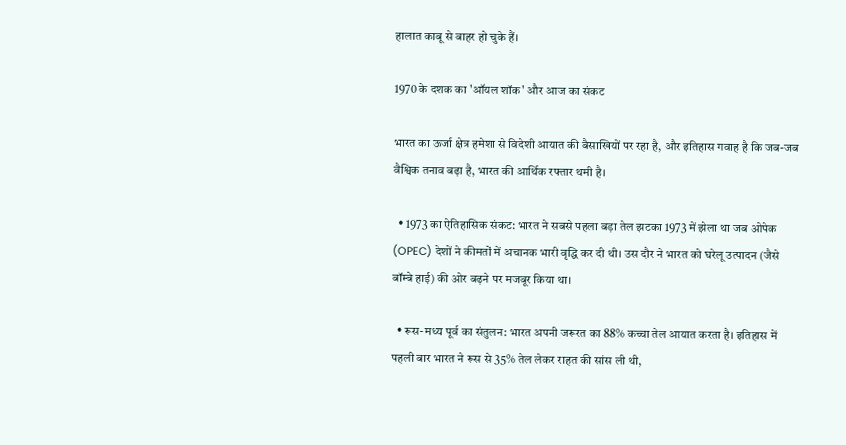हालात काबू से बाहर हो चुके हैं।

1970 के दशक का 'ऑयल शॉक' और आज का संकट

भारत का ऊर्जा क्षेत्र हमेशा से विदेशी आयात की बैसाखियों पर रहा है, और इतिहास गवाह है कि जब-जब वैश्विक तनाव बढ़ा है, भारत की आर्थिक रफ्तार थमी है।

  • 1973 का ऐतिहासिक संकट: भारत ने सबसे पहला बड़ा तेल झटका 1973 में झेला था जब ओपेक (OPEC) देशों ने कीमतों में अचानक भारी वृद्धि कर दी थी। उस दौर ने भारत को घरेलू उत्पादन (जैसे बॉम्बे हाई) की ओर बढ़ने पर मजबूर किया था।

  • रूस-मध्य पूर्व का संतुलन: भारत अपनी जरूरत का 88% कच्चा तेल आयात करता है। इतिहास में पहली बार भारत ने रूस से 35% तेल लेकर राहत की सांस ली थी,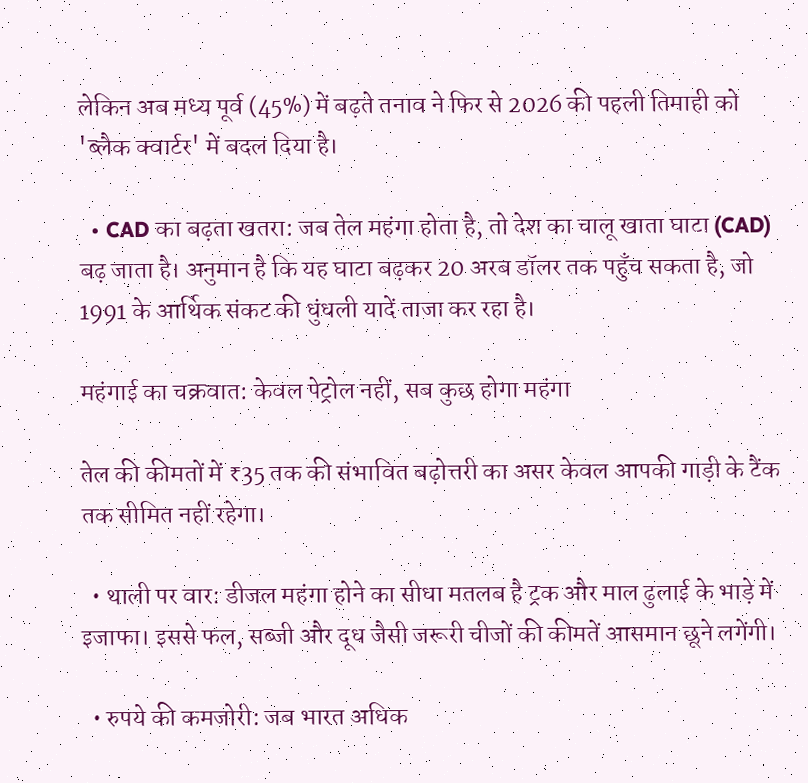लेकिन अब मध्य पूर्व (45%) में बढ़ते तनाव ने फिर से 2026 की पहली तिमाही को 'ब्लैक क्वार्टर' में बदल दिया है।

  • CAD का बढ़ता खतरा: जब तेल महंगा होता है, तो देश का चालू खाता घाटा (CAD) बढ़ जाता है। अनुमान है कि यह घाटा बढ़कर 20 अरब डॉलर तक पहुँच सकता है, जो 1991 के आर्थिक संकट की धुंधली यादें ताजा कर रहा है।

महंगाई का चक्रवात: केवल पेट्रोल नहीं, सब कुछ होगा महंगा

तेल की कीमतों में ₹35 तक की संभावित बढ़ोत्तरी का असर केवल आपकी गाड़ी के टैंक तक सीमित नहीं रहेगा।

  • थाली पर वार: डीजल महंगा होने का सीधा मतलब है ट्रक और माल ढुलाई के भाड़े में इजाफा। इससे फल, सब्जी और दूध जैसी जरूरी चीजों की कीमतें आसमान छूने लगेंगी।

  • रुपये की कमजोरी: जब भारत अधिक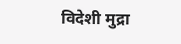विदेशी मुद्रा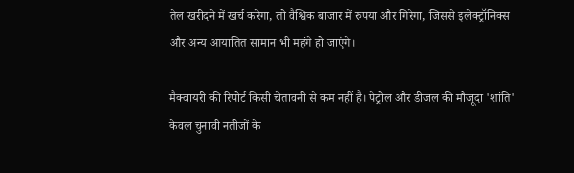तेल खरीदने में खर्च करेगा, तो वैश्विक बाजार में रुपया और गिरेगा, जिससे इलेक्ट्रॉनिक्स और अन्य आयातित सामान भी महंगे हो जाएंगे।

मैक्वायरी की रिपोर्ट किसी चेतावनी से कम नहीं है। पेट्रोल और डीजल की मौजूदा 'शांति' केवल चुनावी नतीजों के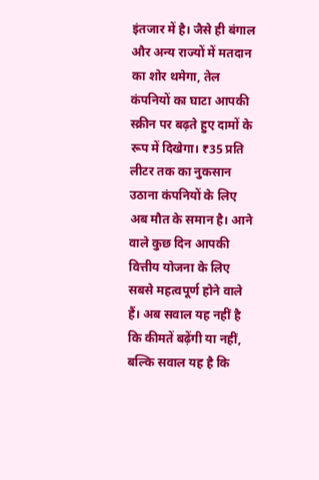इंतजार में है। जैसे ही बंगाल और अन्य राज्यों में मतदान का शोर थमेगा, तेल कंपनियों का घाटा आपकी स्क्रीन पर बढ़ते हुए दामों के रूप में दिखेगा। ₹35 प्रति लीटर तक का नुकसान उठाना कंपनियों के लिए अब मौत के समान है। आने वाले कुछ दिन आपकी वित्तीय योजना के लिए सबसे महत्वपूर्ण होने वाले हैं। अब सवाल यह नहीं है कि कीमतें बढ़ेंगी या नहीं, बल्कि सवाल यह है कि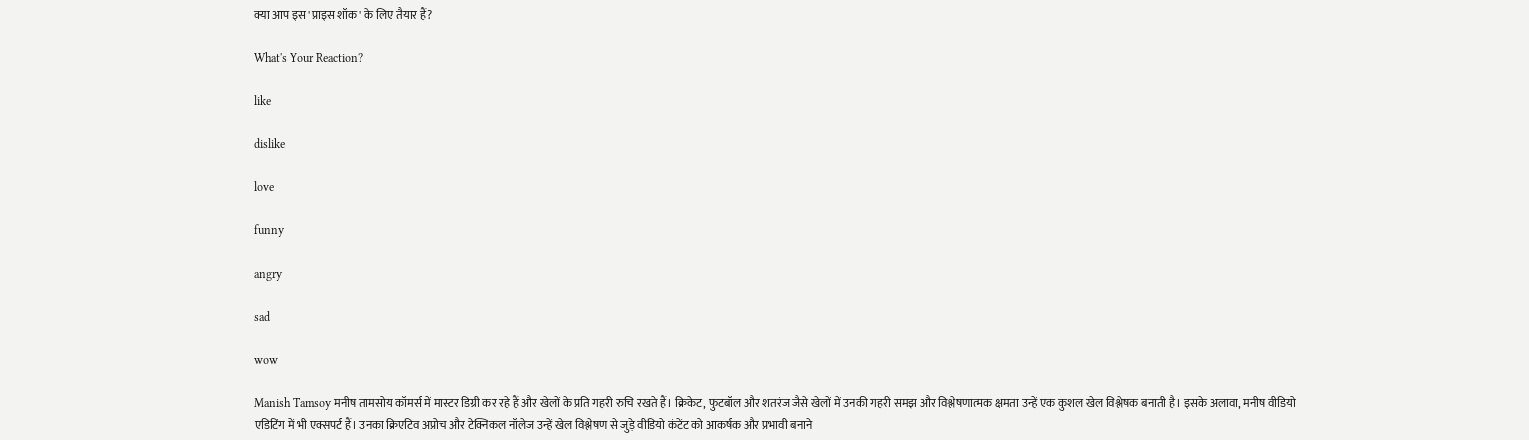क्या आप इस 'प्राइस शॉक' के लिए तैयार हैं?

What's Your Reaction?

like

dislike

love

funny

angry

sad

wow

Manish Tamsoy मनीष तामसोय कॉमर्स में मास्टर डिग्री कर रहे हैं और खेलों के प्रति गहरी रुचि रखते हैं। क्रिकेट, फुटबॉल और शतरंज जैसे खेलों में उनकी गहरी समझ और विश्लेषणात्मक क्षमता उन्हें एक कुशल खेल विश्लेषक बनाती है। इसके अलावा, मनीष वीडियो एडिटिंग में भी एक्सपर्ट हैं। उनका क्रिएटिव अप्रोच और टेक्निकल नॉलेज उन्हें खेल विश्लेषण से जुड़े वीडियो कंटेंट को आकर्षक और प्रभावी बनाने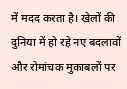में मदद करता है। खेलों की दुनिया में हो रहे नए बदलावों और रोमांचक मुकाबलों पर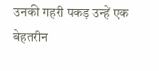उनकी गहरी पकड़ उन्हें एक बेहतरीन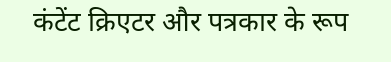कंटेंट क्रिएटर और पत्रकार के रूप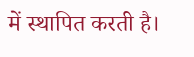में स्थापित करती है।